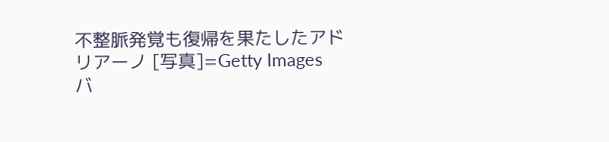不整脈発覚も復帰を果たしたアドリアーノ [写真]=Getty Images
バ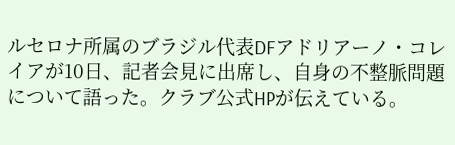ルセロナ所属のブラジル代表DFアドリアーノ・コレイアが10日、記者会見に出席し、自身の不整脈問題について語った。クラブ公式HPが伝えている。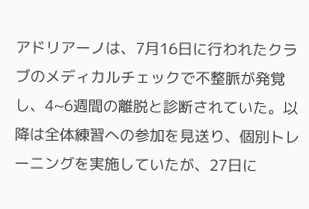アドリアーノは、7月16日に行われたクラブのメディカルチェックで不整脈が発覚し、4~6週間の離脱と診断されていた。以降は全体練習への参加を見送り、個別トレーニングを実施していたが、27日に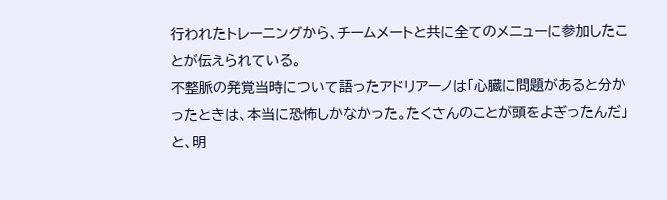行われたトレーニングから、チームメートと共に全てのメニューに参加したことが伝えられている。
不整脈の発覚当時について語ったアドリアーノは「心臓に問題があると分かったときは、本当に恐怖しかなかった。たくさんのことが頭をよぎったんだ」と、明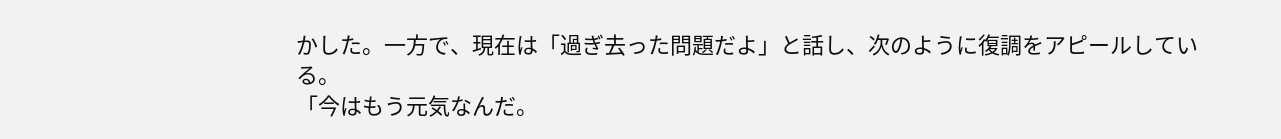かした。一方で、現在は「過ぎ去った問題だよ」と話し、次のように復調をアピールしている。
「今はもう元気なんだ。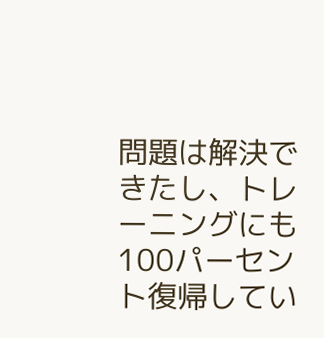問題は解決できたし、トレーニングにも100パーセント復帰してい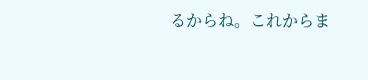るからね。これからま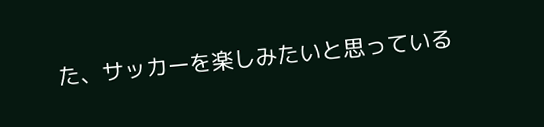た、サッカーを楽しみたいと思っている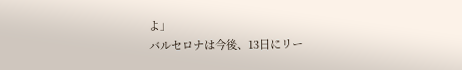よ」
バルセロナは今後、13日にリー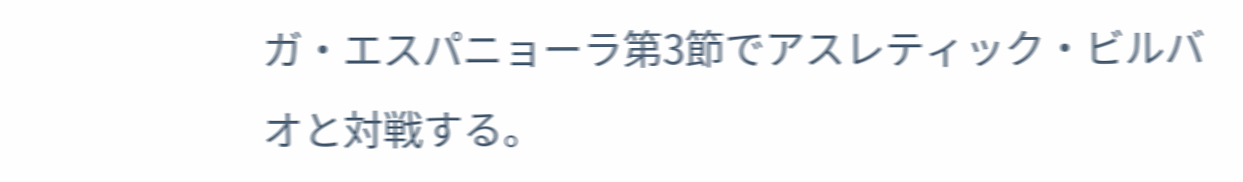ガ・エスパニョーラ第3節でアスレティック・ビルバオと対戦する。